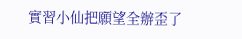實習小仙把願望全辦歪了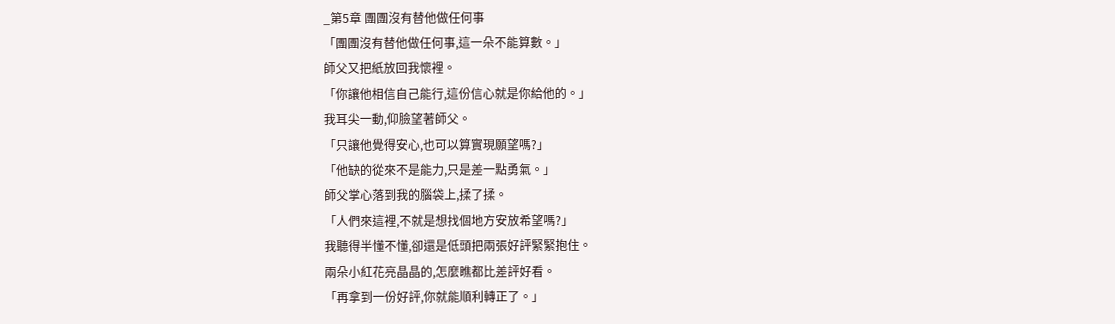_第5章 團團沒有替他做任何事
「團團沒有替他做任何事,這一朵不能算數。」
師父又把紙放回我懷裡。
「你讓他相信自己能行,這份信心就是你給他的。」
我耳尖一動,仰臉望著師父。
「只讓他覺得安心,也可以算實現願望嗎?」
「他缺的從來不是能力,只是差一點勇氣。」
師父掌心落到我的腦袋上,揉了揉。
「人們來這裡,不就是想找個地方安放希望嗎?」
我聽得半懂不懂,卻還是低頭把兩張好評緊緊抱住。
兩朵小紅花亮晶晶的,怎麼瞧都比差評好看。
「再拿到一份好評,你就能順利轉正了。」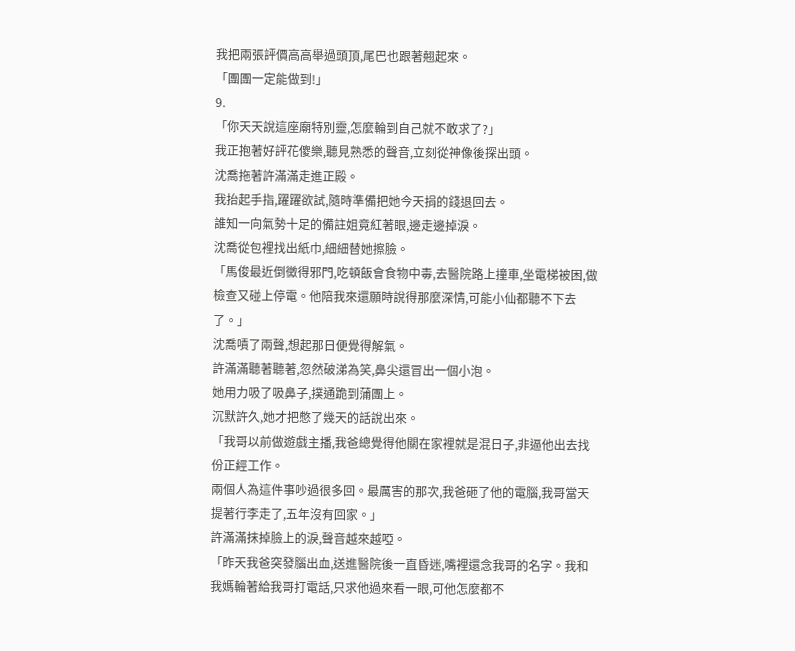我把兩張評價高高舉過頭頂,尾巴也跟著翹起來。
「團團一定能做到!」
9.
「你天天說這座廟特別靈,怎麼輪到自己就不敢求了?」
我正抱著好評花傻樂,聽見熟悉的聲音,立刻從神像後探出頭。
沈喬拖著許滿滿走進正殿。
我抬起手指,躍躍欲試,隨時準備把她今天捐的錢退回去。
誰知一向氣勢十足的備註姐竟紅著眼,邊走邊掉淚。
沈喬從包裡找出紙巾,細細替她擦臉。
「馬俊最近倒黴得邪門,吃頓飯會食物中毒,去醫院路上撞車,坐電梯被困,做檢查又碰上停電。他陪我來還願時說得那麼深情,可能小仙都聽不下去了。」
沈喬嘖了兩聲,想起那日便覺得解氣。
許滿滿聽著聽著,忽然破涕為笑,鼻尖還冒出一個小泡。
她用力吸了吸鼻子,撲通跪到蒲團上。
沉默許久,她才把憋了幾天的話說出來。
「我哥以前做遊戲主播,我爸總覺得他關在家裡就是混日子,非逼他出去找份正經工作。
兩個人為這件事吵過很多回。最厲害的那次,我爸砸了他的電腦,我哥當天提著行李走了,五年沒有回家。」
許滿滿抹掉臉上的淚,聲音越來越啞。
「昨天我爸突發腦出血,送進醫院後一直昏迷,嘴裡還念我哥的名字。我和我媽輪著給我哥打電話,只求他過來看一眼,可他怎麼都不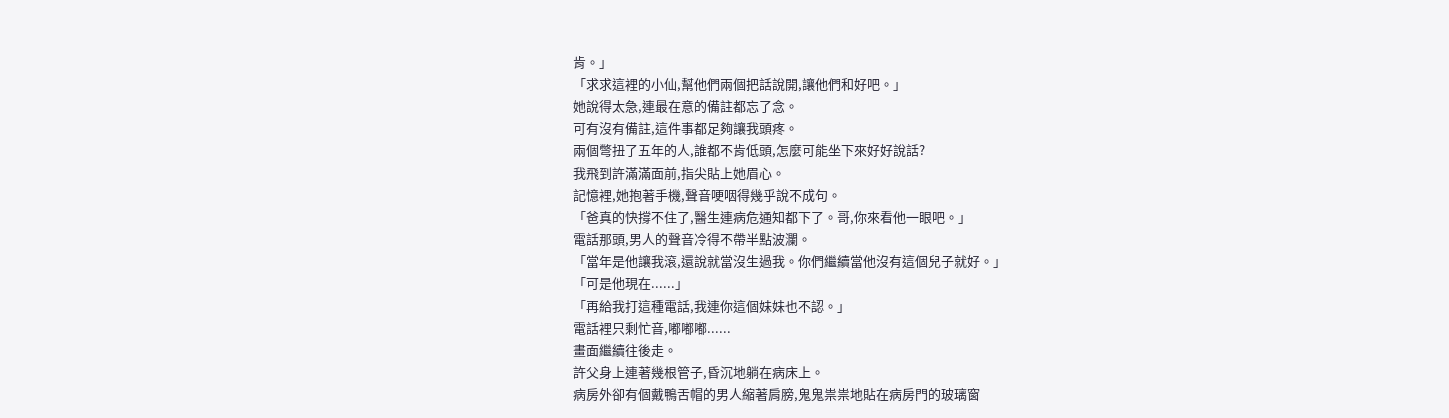肯。」
「求求這裡的小仙,幫他們兩個把話說開,讓他們和好吧。」
她說得太急,連最在意的備註都忘了念。
可有沒有備註,這件事都足夠讓我頭疼。
兩個彆扭了五年的人,誰都不肯低頭,怎麼可能坐下來好好說話?
我飛到許滿滿面前,指尖貼上她眉心。
記憶裡,她抱著手機,聲音哽咽得幾乎說不成句。
「爸真的快撐不住了,醫生連病危通知都下了。哥,你來看他一眼吧。」
電話那頭,男人的聲音冷得不帶半點波瀾。
「當年是他讓我滾,還說就當沒生過我。你們繼續當他沒有這個兒子就好。」
「可是他現在......」
「再給我打這種電話,我連你這個妹妹也不認。」
電話裡只剩忙音,嘟嘟嘟......
畫面繼續往後走。
許父身上連著幾根管子,昏沉地躺在病床上。
病房外卻有個戴鴨舌帽的男人縮著肩膀,鬼鬼祟祟地貼在病房門的玻璃窗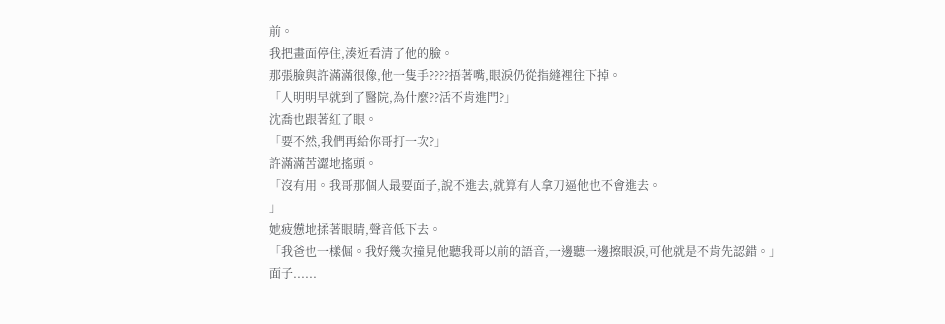前。
我把畫面停住,湊近看清了他的臉。
那張臉與許滿滿很像,他一隻手????捂著嘴,眼淚仍從指縫裡往下掉。
「人明明早就到了醫院,為什麼??活不肯進門?」
沈喬也跟著紅了眼。
「要不然,我們再給你哥打一次?」
許滿滿苦澀地搖頭。
「沒有用。我哥那個人最要面子,說不進去,就算有人拿刀逼他也不會進去。
」
她疲憊地揉著眼睛,聲音低下去。
「我爸也一樣倔。我好幾次撞見他聽我哥以前的語音,一邊聽一邊擦眼淚,可他就是不肯先認錯。」
面子......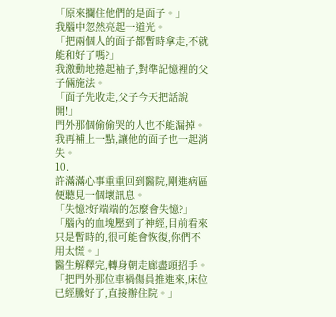「原來攔住他們的是面子。」
我腦中忽然亮起一道光。
「把兩個人的面子都暫時拿走,不就能和好了嗎?」
我激動地捲起袖子,對準記憶裡的父子倆施法。
「面子先收走,父子今天把話說開!」
門外那個偷偷哭的人也不能漏掉。
我再補上一點,讓他的面子也一起消失。
10.
許滿滿心事重重回到醫院,剛進病區便聽見一個壞訊息。
「失憶?好端端的怎麼會失憶?」
「腦內的血塊壓到了神經,目前看來只是暫時的,很可能會恢復,你們不用太慌。」
醫生解釋完,轉身朝走廊盡頭招手。
「把門外那位車禍傷員推進來,床位已經騰好了,直接辦住院。」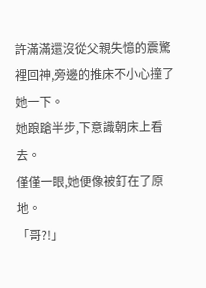許滿滿還沒從父親失憶的震驚裡回神,旁邊的推床不小心撞了她一下。
她踉蹌半步,下意識朝床上看去。
僅僅一眼,她便像被釘在了原地。
「哥?!」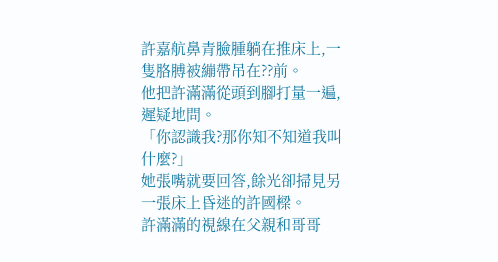許嘉航鼻青臉腫躺在推床上,一隻胳膊被繃帶吊在??前。
他把許滿滿從頭到腳打量一遍,遲疑地問。
「你認識我?那你知不知道我叫什麼?」
她張嘴就要回答,餘光卻掃見另一張床上昏迷的許國樑。
許滿滿的視線在父親和哥哥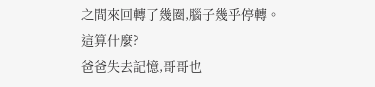之間來回轉了幾圈,腦子幾乎停轉。
這算什麼?
爸爸失去記憶,哥哥也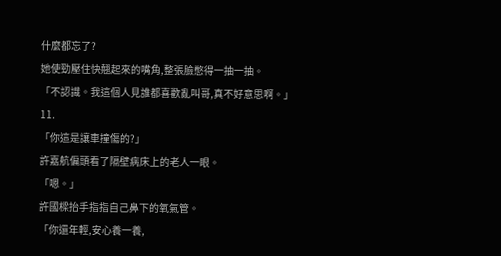什麼都忘了?
她使勁壓住快翹起來的嘴角,整張臉憋得一抽一抽。
「不認識。我這個人見誰都喜歡亂叫哥,真不好意思啊。」
11.
「你這是讓車撞傷的?」
許嘉航偏頭看了隔壁病床上的老人一眼。
「嗯。」
許國樑抬手指指自己鼻下的氧氣管。
「你還年輕,安心養一養,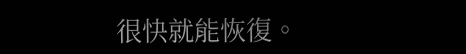很快就能恢復。